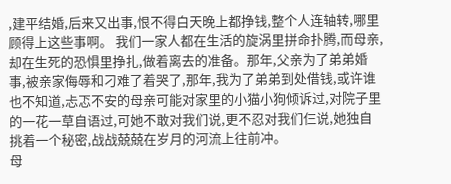,建平结婚,后来又出事,恨不得白天晚上都挣钱,整个人连轴转,哪里顾得上这些事啊。 我们一家人都在生活的旋涡里拼命扑腾,而母亲,却在生死的恐惧里挣扎,做着离去的准备。那年,父亲为了弟弟婚事,被亲家侮辱和刁难了着哭了,那年,我为了弟弟到处借钱,或许谁也不知道,忐忑不安的母亲可能对家里的小猫小狗倾诉过,对院子里的一花一草自语过,可她不敢对我们说,更不忍对我们仨说,她独自挑着一个秘密,战战兢兢在岁月的河流上往前冲。
母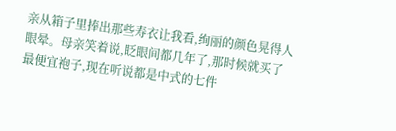亲从箱子里捧出那些寿衣让我看,绚丽的颜色晃得人眼晕。母亲笑着说,眨眼间都几年了,那时候就买了最便宜袍子,现在听说都是中式的七件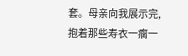套。母亲向我展示完,抱着那些寿衣一瘸一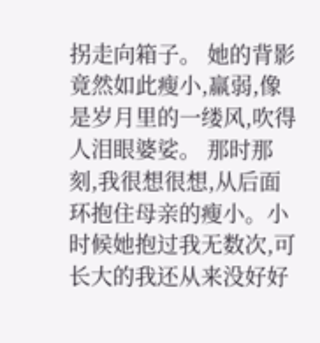拐走向箱子。 她的背影竟然如此瘦小,羸弱,像是岁月里的一缕风,吹得人泪眼婆娑。 那时那刻,我很想很想,从后面环抱住母亲的瘦小。小时候她抱过我无数次,可长大的我还从来没好好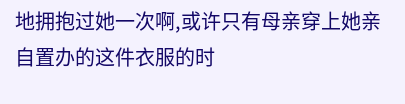地拥抱过她一次啊,或许只有母亲穿上她亲自置办的这件衣服的时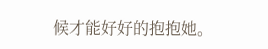候才能好好的抱抱她。